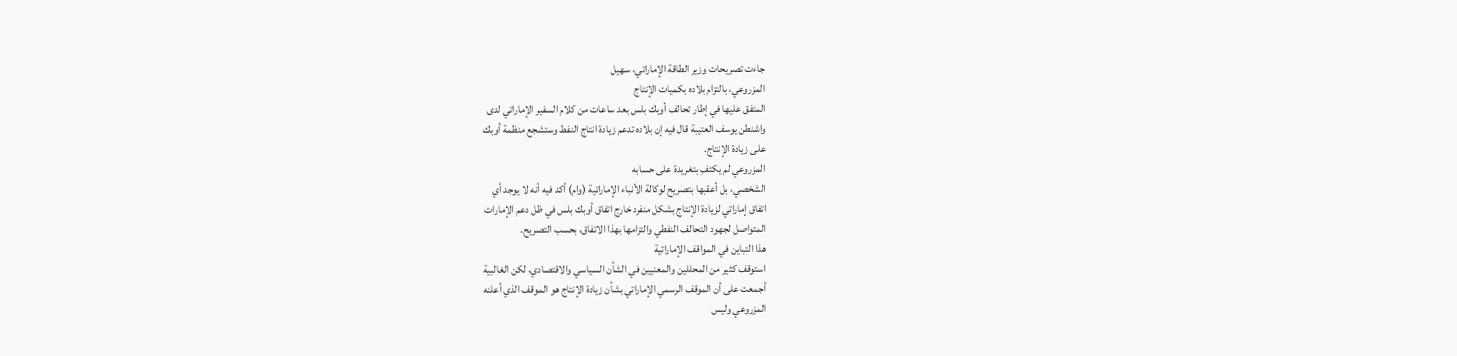جاءت تصريحات وزير الطاقة الإماراتي، سهيل
المزروعي، بالتزام بلاده بكميات الإنتاج
المتفق عليها في إطار تحالف أوبك بلس بعد ساعات من كلام السفير الإماراتي لدى
واشنطن يوسف العتيبة قال فيه إن بلاده تدعم زيادة انتاج النفط وستشجع منظمة أوبك
على زيادة الإنتاج.
المزروعي لم يكتفِ بتغريدة على حسابه
الشخصي، بل أعقبها بتصريح لوكالة الأنباء الإماراتية (وام) أكد فيه أنه لا يوجد أي
اتفاق إماراتي لزيادة الإنتاج بشكل منفرد خارج اتفاق أوبك بلس في ظل دعم الإمارات
المتواصل لجهود التحالف النفطي والتزامها بهذا الاتفاق، بحسب التصريح.
هذا التباين في المواقف الإماراتية
استوقف كثير من المحللين والمعنيين في الشأن السياسي والاقتصادي، لكن الغالبية
أجمعت على أن الموقف الرسمي الإماراتي بشأن زيادة الإنتاج هو الموقف الذي أعلنه
المزروعي وليس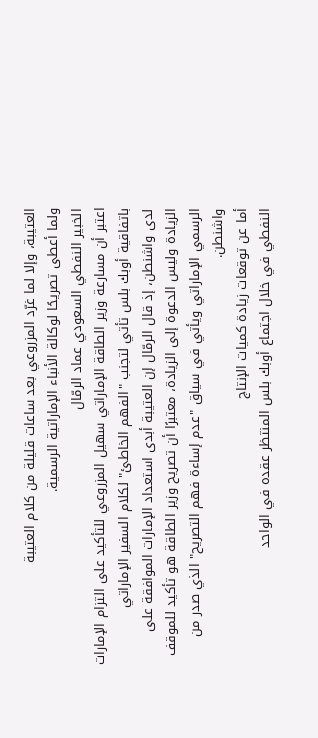العتيبة، وإلا لما غرّد المزروعي بعد ساعات قليلة من كلام العتيبة
ولما أعطى تصريحًا لوكالة الأنباء الإماراتية الرسمية.
الخبير النفطي السعودي عماد الرمّال
اعتبر أن مسارعة وزير الطاقة الإماراتي سهيل المزروعي للتأكيد على التزام الإمارات
باتفاقية أوبك بلس تأتي لتجنب "الفهم الخاطئ" لكلام السفير الإماراتي
لدى واشنطن، إذ قال الرمّال إن العتيبة أبدى استعداد الإمارات الموافقة على
الزيادة وليس الدعوة إلى الزيادة، معتبرًا أن تصريح وزير الطاقة هو تأكيد للموقف
الرسمي الإماراتي ويأتي في سياق "عدم إساءة فهم التصريح" الذي صدر من
واشنطن.
أما عن توقعات زيادة كميات الإنتاج
النفطي في خلال اجتماع أوبك بلس المنتظر عقده في الواحد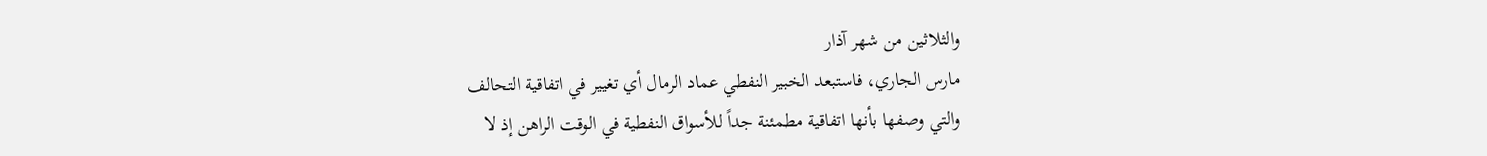والثلاثين من شهر آذار
مارس الجاري، فاستبعد الخبير النفطي عماد الرمال أي تغيير في اتفاقية التحالف
والتي وصفها بأنها اتفاقية مطمئنة جداً للأسواق النفطية في الوقت الراهن إذ لا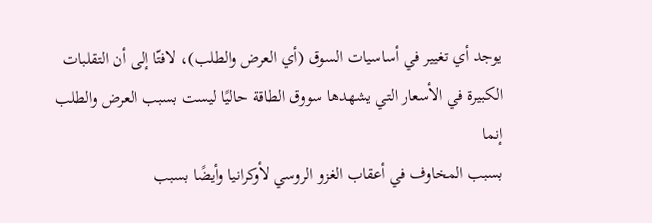يوجد أي تغيير في أساسيات السوق (أي العرض والطلب)، لافتّا إلى أن التقلبات
الكبيرة في الأسعار التي يشهدها سووق الطاقة حاليًا ليست بسبب العرض والطلب إنما
بسبب المخاوف في أعقاب الغزو الروسي لأوكرانيا وأيضًا بسبب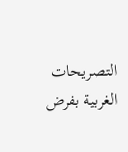التصريحات الغربية بفرض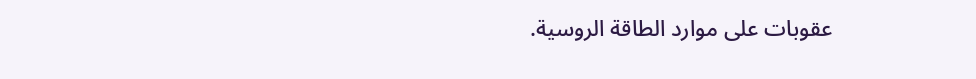عقوبات على موارد الطاقة الروسية.